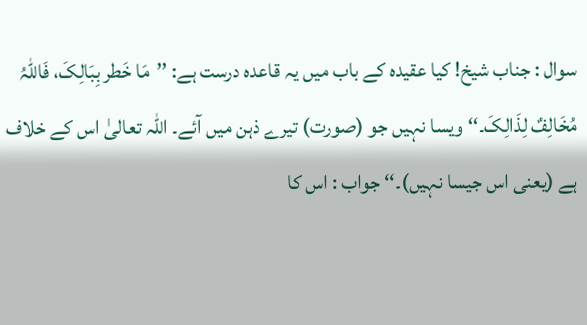سوال : جناب شیخ! کیا عقیدہ کے باب میں یہ قاعدہ درست ہے: ’’مَا خَطر بِبَالِکَ، فَاللّٰہُ مُخَالِفٌ لِذَالِکَ۔‘‘ ویسا نہیں جو (صورت) تیرے ذہن میں آئے۔ اللہ تعالیٰ اس کے خلاف ہے (یعنی اس جیسا نہیں)۔‘‘ جواب : اس کا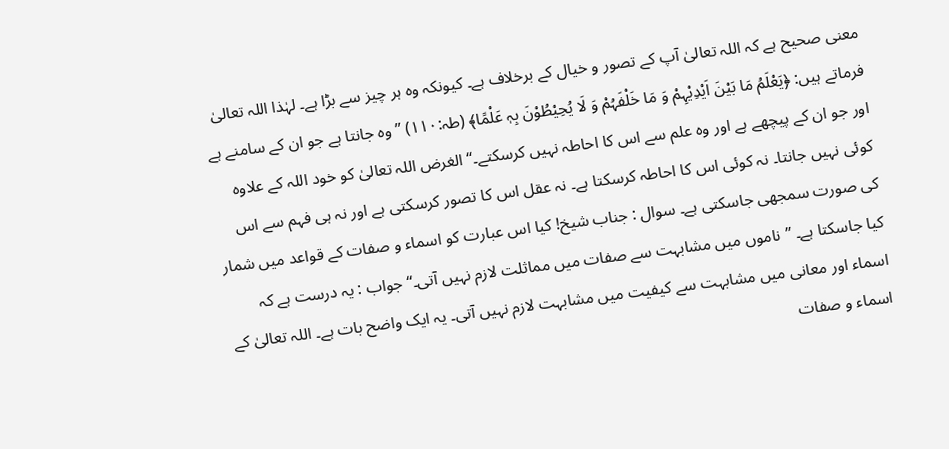معنی صحیح ہے کہ اللہ تعالیٰ آپ کے تصور و خیال کے برخلاف ہے۔ کیونکہ وہ ہر چیز سے بڑا ہے۔ لہٰذا اللہ تعالیٰ فرماتے ہیں: ﴿یَعْلَمُ مَا بَیْنَ اَیْدِیْہِمْ وَ مَا خَلْفَہُمْ وَ لَا یُحِیْطُوْنَ بِہٖ عَلْمًا﴾ (طہ:۱۱۰) ’’وہ جانتا ہے جو ان کے سامنے ہے اور جو ان کے پیچھے ہے اور وہ علم سے اس کا احاطہ نہیں کرسکتے۔‘‘ الغرض اللہ تعالیٰ کو خود اللہ کے علاوہ کوئی نہیں جانتا۔ نہ کوئی اس کا احاطہ کرسکتا ہے۔ نہ عقل اس کا تصور کرسکتی ہے اور نہ ہی فہم سے اس کی صورت سمجھی جاسکتی ہے۔ سوال : جناب شیخ! کیا اس عبارت کو اسماء و صفات کے قواعد میں شمار کیا جاسکتا ہے۔ ’’ناموں میں مشابہت سے صفات میں مماثلت لازم نہیں آتی۔‘‘ جواب : یہ درست ہے کہ اسماء اور معانی میں مشابہت سے کیفیت میں مشابہت لازم نہیں آتی۔ یہ ایک واضح بات ہے۔ اللہ تعالیٰ کے اسماء و صفات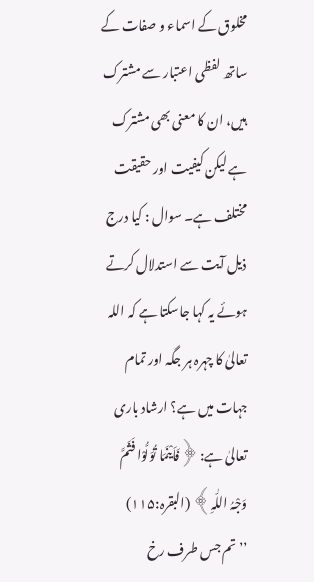مخلوق کے اسماء و صفات کے ساتھ لفظی اعتبار سے مشترک ہیں، ان کا معنی بھی مشترک ہے لیکن کیفیت اور حقیقت مختلف ہے۔ سوال : کیا درج ذیل آیت سے استدلال کرتے ہوئے یہ کہا جاسکتا ہے کہ اللہ تعالیٰ کا چہرہ ہر جگہ اور تمام جہات میں ہے؟ ارشاد باری تعالیٰ ہے: ﴿فَاَیْنَمَا تُوَلُّوْا فَثَمَّ وَجْہُ اللّٰہِ﴾ (البقرہ:۱۱۵) ’’تم جس طرف رخ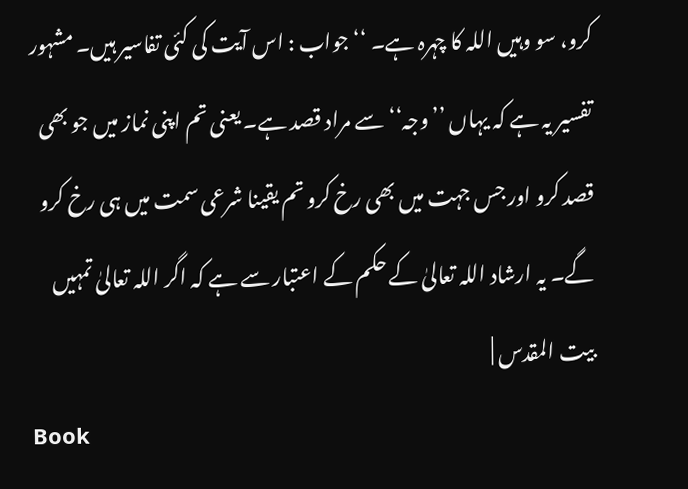کرو، سو وہیں اللہ کا چہرہ ہے۔ ‘‘ جواب : اس آیت کی کئی تفاسیر ہیں۔ مشہور تفسیر یہ ہے کہ یہاں ’’وجہ‘‘ سے مراد قصد ہے۔ یعنی تم اپنی نماز میں جو بھی قصد کرو اور جس جہت میں بھی رخ کرو تم یقینا شرعی سمت میں ہی رخ کرو گے۔ یہ ارشاد اللہ تعالیٰ کے حکم کے اعتبار سے ہے کہ اگر اللہ تعالیٰ تمہیں بیت المقدس |
Book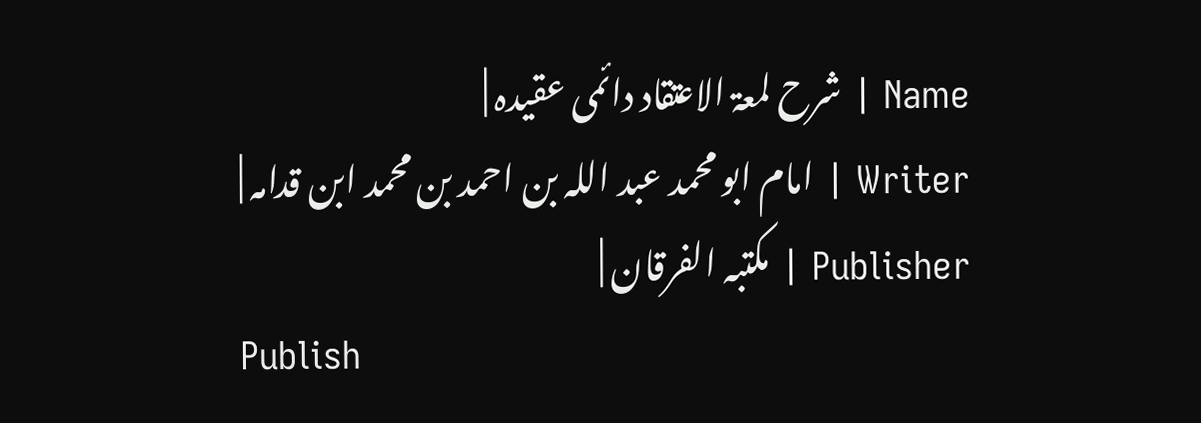Name | شرح لمعۃ الاعتقاد دائمی عقیدہ |
Writer | امام ابو محمد عبد اللہ بن احمد بن محمد ابن قدامہ |
Publisher | مکتبہ الفرقان |
Publish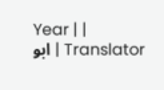Year | |
Translator | ابو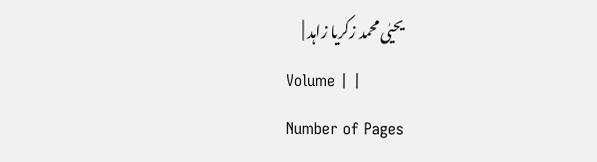یحیٰی محمد زکریا زاہد |
Volume | |
Number of Pages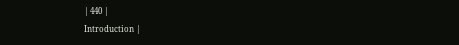| 440 |
Introduction |